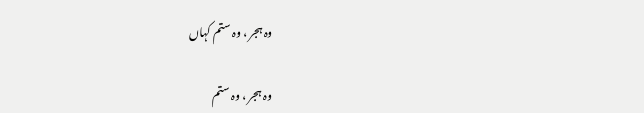وہ ہجر ، وہ ستم کہاں

وہ ہجر ، وہ ستم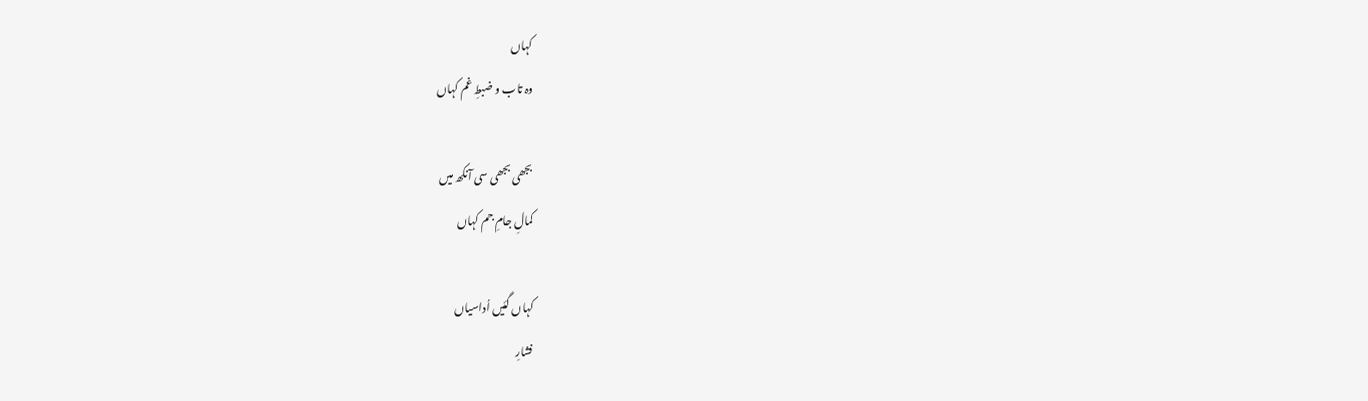کہاں
وہ تاب و ضبطِ غم کہاں

بجھی بجھی سی آنکھ میں
کمالِ جامِ جم کہاں

کہاں گئیں اُداسیاں
فشارِ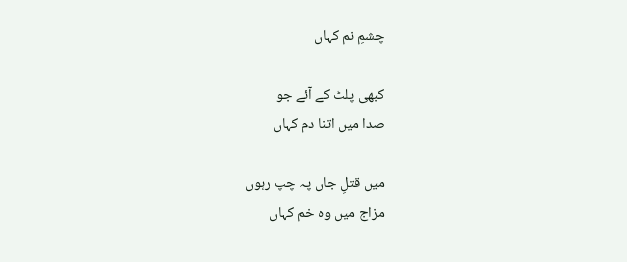چشمِ نم کہاں

کبھی پلٹ کے آئے جو
صدا میں اتنا دم کہاں

میں قتلِ جاں پہ چپ رہوں
مزاج میں وہ خم کہاں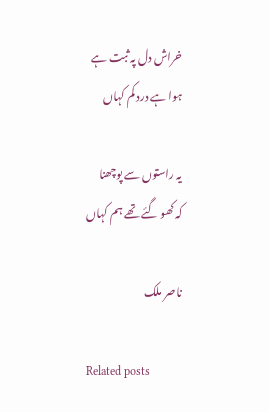خراش دل پہ ثبت ہے
ہوا ہے درد کم کہاں

یہ راستوں سے پوچھنا
کہ کھو گئے تھے ہم کہاں

ناصر ملک

Related posts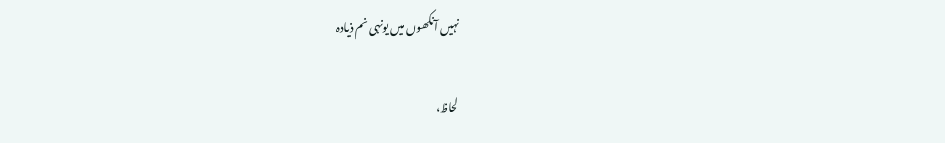نہیں آنکھوں میں یونہی نم ذیادہ

لحاظ،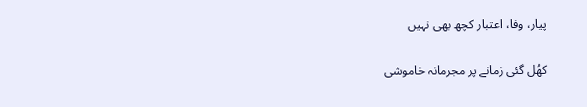پیار، وفا، اعتبار کچھ بھی نہیں

کھُل گئی زمانے پر مجرمانہ خاموشی